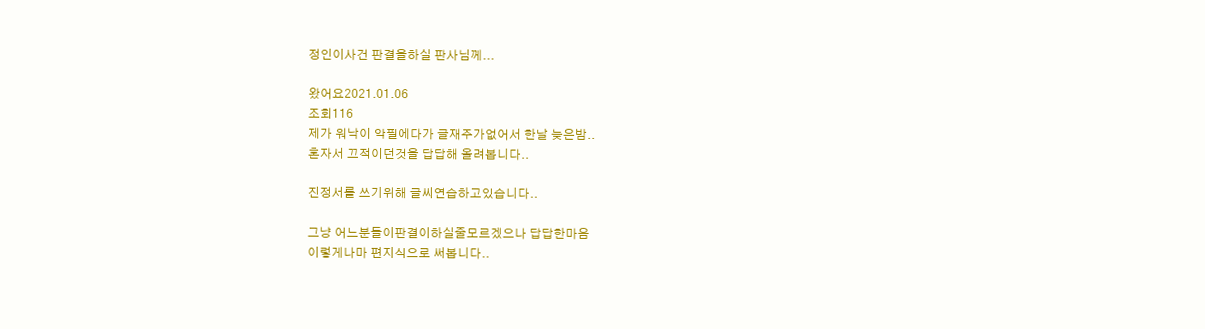정인이사건 판결을하실 판사님께...

왔어요2021.01.06
조회116
제가 워낙이 악필에다가 글재주가없어서 한날 늦은밤..
혼자서 끄적이던것을 답답해 올려봅니다..

진정서를 쓰기위해 글씨연습하고있습니다..

그냥 어느분들이판결이하실줄모르겠으나 답답한마음
이렇게나마 편지식으로 써봅니다..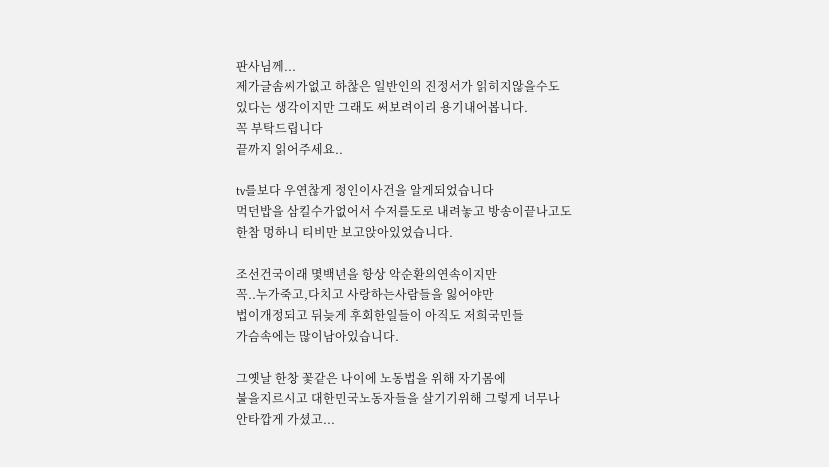판사님께...
제가글솜씨가없고 하찮은 일반인의 진정서가 읽히지않을수도
있다는 생각이지만 그래도 써보려이리 용기내어봅니다.
꼭 부탁드립니다
끝까지 읽어주세요..

tv를보다 우연찮게 정인이사건을 알게되었습니다
먹던밥을 삼킬수가없어서 수저를도로 내려놓고 방송이끝나고도
한참 멍하니 티비만 보고앉아있었습니다.

조선건국이래 몇백년을 항상 악순환의연속이지만
꼭..누가죽고,다치고 사랑하는사람들을 잃어야만
법이개정되고 뒤늦게 후회한일들이 아직도 저희국민들
가슴속에는 많이남아있습니다.

그옛날 한창 꽃같은 나이에 노동법을 위해 자기몸에
불을지르시고 대한민국노동자들을 살기기위해 그렇게 너무나
안타깝게 가셨고...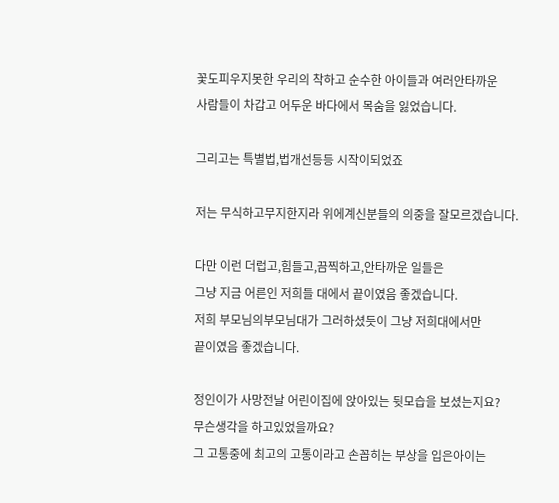꽃도피우지못한 우리의 착하고 순수한 아이들과 여러안타까운
사람들이 차갑고 어두운 바다에서 목숨을 잃었습니다.

그리고는 특별법,법개선등등 시작이되었죠

저는 무식하고무지한지라 위에계신분들의 의중을 잘모르겠습니다.

다만 이런 더럽고,힘들고,끔찍하고,안타까운 일들은
그냥 지금 어른인 저희들 대에서 끝이였음 좋겠습니다.
저희 부모님의부모님대가 그러하셨듯이 그냥 저희대에서만
끝이였음 좋겠습니다.

정인이가 사망전날 어린이집에 앉아있는 뒷모습을 보셨는지요?
무슨생각을 하고있었을까요?
그 고통중에 최고의 고통이라고 손꼽히는 부상을 입은아이는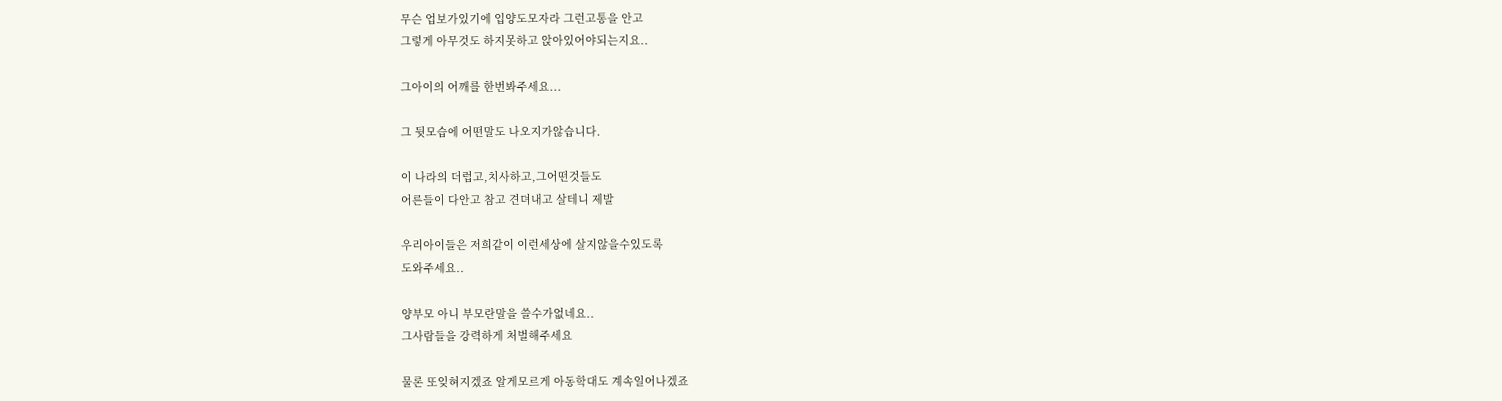무슨 업보가있기에 입양도모자라 그런고통을 안고
그렇게 아무것도 하지못하고 앉아있어야되는지요..

그아이의 어깨를 한번봐주세요...

그 뒷모습에 어떤말도 나오지가않습니다.

이 나라의 더럽고,치사하고,그어떤것들도
어른들이 다안고 참고 견뎌내고 살테니 제발

우리아이들은 저희같이 이런세상에 살지않을수있도록
도와주세요..

양부모 아니 부모란말을 쓸수가없네요..
그사람들을 강력하게 처벌해주세요

물론 또잊혀지겠죠 알게모르게 아동학대도 계속일어나겠죠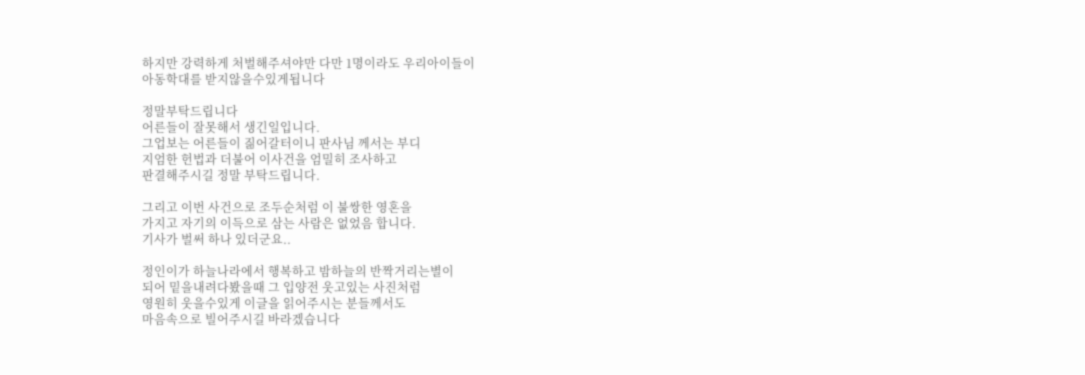하지만 강력하게 처벌해주셔야만 다만 1명이라도 우리아이들이
아동학대를 받지않을수있게됩니다

정말부탁드립니다
어른들이 잘못해서 생긴일입니다.
그업보는 어른들이 짊어갈터이니 판사님 께서는 부디
지엄한 헌법과 더불어 이사건을 엄밀히 조사하고
판결해주시길 정말 부탁드립니다.

그리고 이번 사건으로 조두순처럼 이 불쌍한 영혼을
가지고 자기의 이득으로 삼는 사람은 없었음 합니다.
기사가 벌써 하나 있더군요..

정인이가 하늘나라에서 행복하고 밤하늘의 반짝거리는별이
되어 밑을내려다봤을때 그 입양전 웃고있는 사진처럼
영원히 웃을수있게 이글을 읽어주시는 분들께서도
마음속으로 빌어주시길 바라겠습니다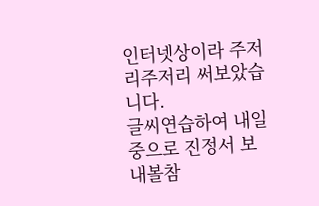인터넷상이라 주저리주저리 써보았습니다.
글씨연습하여 내일중으로 진정서 보내볼참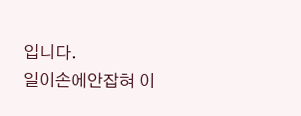입니다.
일이손에안잡혀 이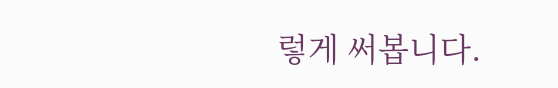렇게 써봅니다.